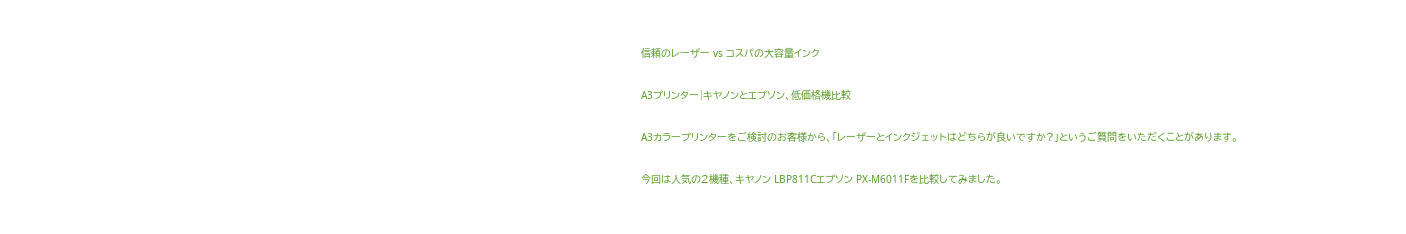信頼のレーザー vs コスパの大容量インク

A3プリンター|キヤノンとエプソン、低価格機比較

A3カラープリンターをご検討のお客様から、「レーザーとインクジェットはどちらが良いですか?」というご質問をいただくことがあります。

今回は人気の2機種、キヤノン LBP811Cエプソン PX-M6011Fを比較してみました。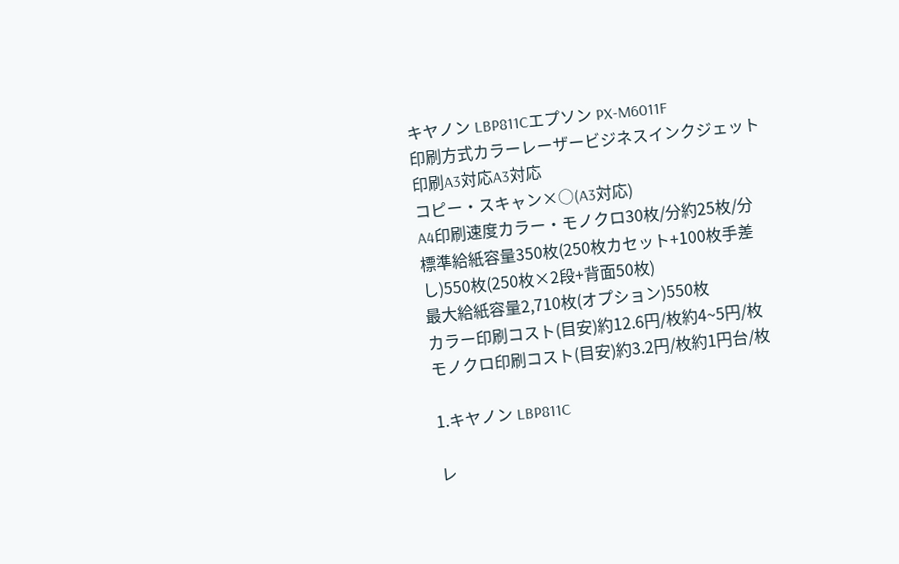キヤノン LBP811Cエプソン PX-M6011F
印刷方式カラーレーザービジネスインクジェット
印刷A3対応A3対応
コピー・スキャン×○(A3対応)
A4印刷速度カラー・モノクロ30枚/分約25枚/分
標準給紙容量350枚(250枚カセット+100枚手差し)550枚(250枚×2段+背面50枚)
最大給紙容量2,710枚(オプション)550枚
カラー印刷コスト(目安)約12.6円/枚約4~5円/枚
モノクロ印刷コスト(目安)約3.2円/枚約1円台/枚

1.キヤノン LBP811C

レ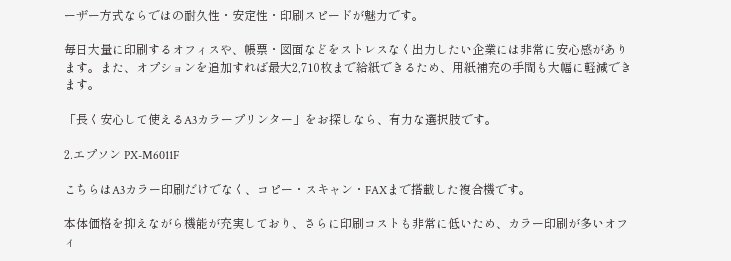ーザー方式ならではの耐久性・安定性・印刷スピードが魅力です。

毎日大量に印刷するオフィスや、帳票・図面などをストレスなく出力したい企業には非常に安心感があります。また、オプションを追加すれば最大2,710枚まで給紙できるため、用紙補充の手間も大幅に軽減できます。

「長く安心して使えるA3カラープリンター」をお探しなら、有力な選択肢です。

2.エプソン PX-M6011F

こちらはA3カラー印刷だけでなく、コピー・スキャン・FAXまで搭載した複合機です。

本体価格を抑えながら機能が充実しており、さらに印刷コストも非常に低いため、カラー印刷が多いオフィ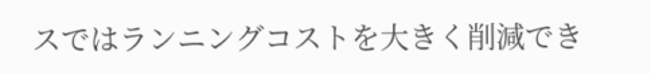スではランニングコストを大きく削減でき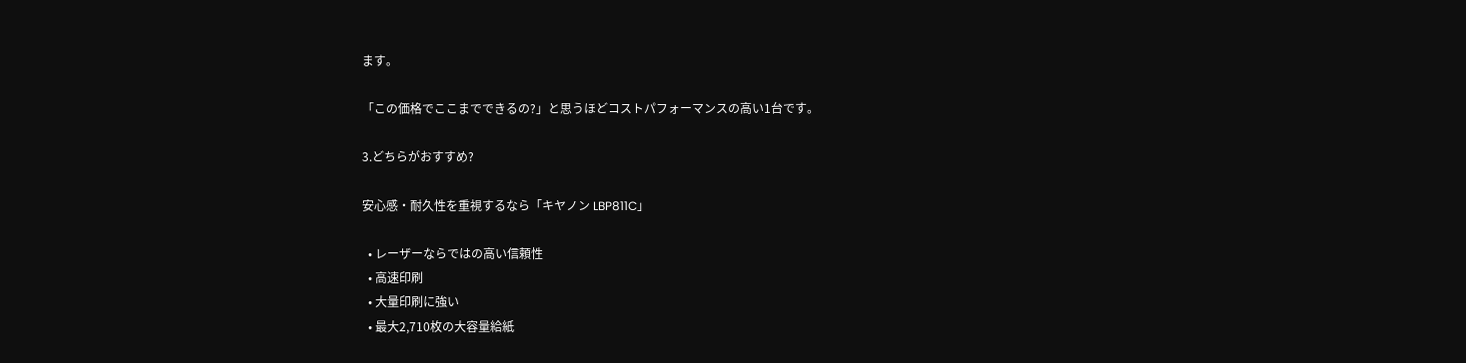ます。

「この価格でここまでできるの?」と思うほどコストパフォーマンスの高い1台です。

3.どちらがおすすめ?

安心感・耐久性を重視するなら「キヤノン LBP811C」

  • レーザーならではの高い信頼性
  • 高速印刷
  • 大量印刷に強い
  • 最大2,710枚の大容量給紙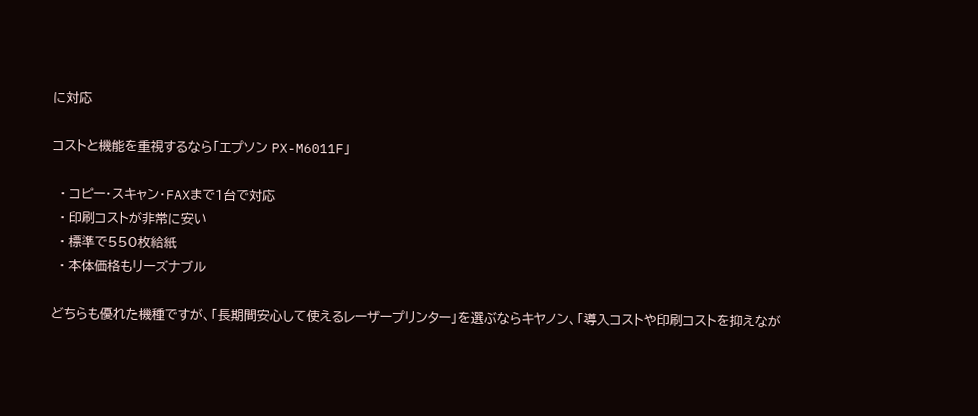に対応

コストと機能を重視するなら「エプソン PX-M6011F」

  • コピー・スキャン・FAXまで1台で対応
  • 印刷コストが非常に安い
  • 標準で550枚給紙
  • 本体価格もリーズナブル

どちらも優れた機種ですが、「長期間安心して使えるレーザープリンター」を選ぶならキヤノン、「導入コストや印刷コストを抑えなが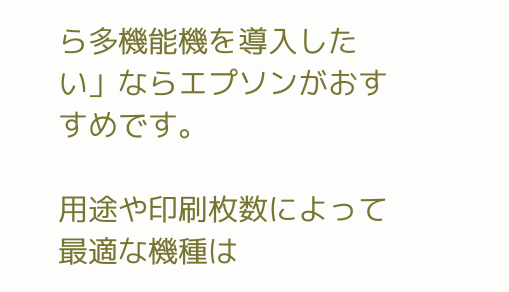ら多機能機を導入したい」ならエプソンがおすすめです。

用途や印刷枚数によって最適な機種は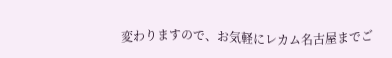変わりますので、お気軽にレカム名古屋までご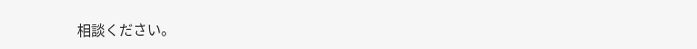相談ください。